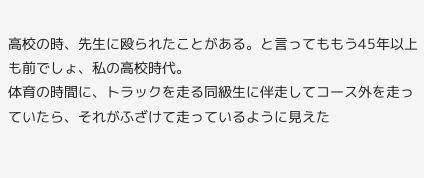高校の時、先生に殴られたことがある。と言ってももう45年以上も前でしょ、私の高校時代。
体育の時間に、トラックを走る同級生に伴走してコース外を走っていたら、それがふざけて走っているように見えた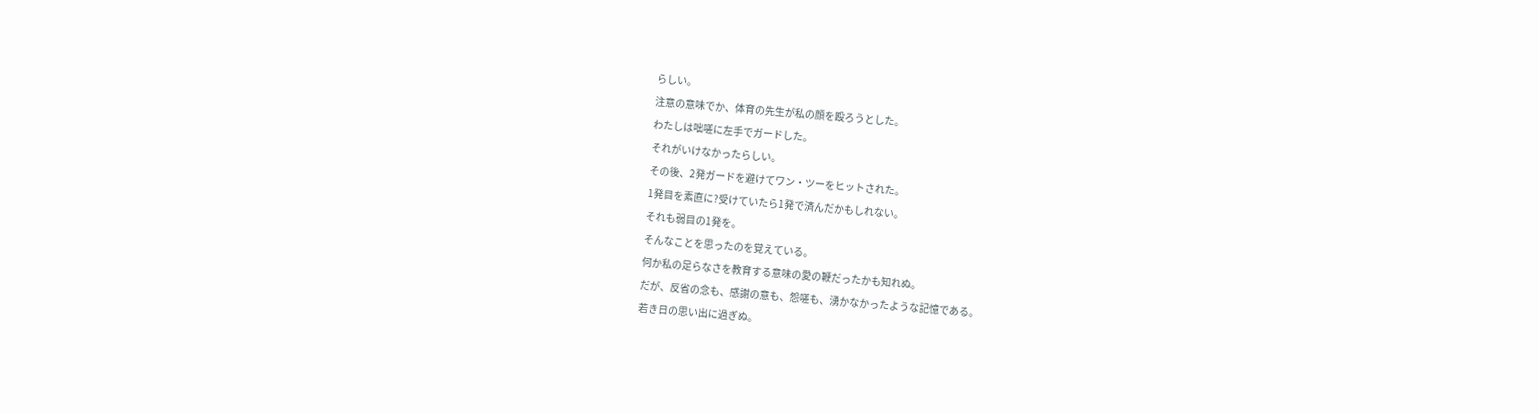らしい。
注意の意味でか、体育の先生が私の顔を殴ろうとした。
わたしは咄嗟に左手でガードした。
それがいけなかったらしい。
その後、2発ガードを避けてワン・ツーをヒットされた。
1発目を素直に?受けていたら1発で済んだかもしれない。
それも弱目の1発を。
そんなことを思ったのを覚えている。
何か私の足らなさを教育する意味の愛の鞭だったかも知れぬ。
だが、反省の念も、感謝の意も、怨嗟も、湧かなかったような記憶である。
若き日の思い出に過ぎぬ。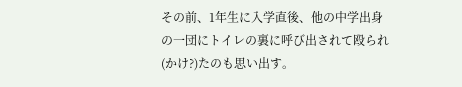その前、1年生に入学直後、他の中学出身の一団にトイレの裏に呼び出されて殴られ(かけ?)たのも思い出す。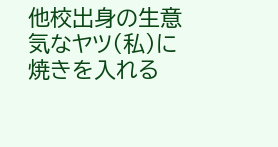他校出身の生意気なヤツ(私)に焼きを入れる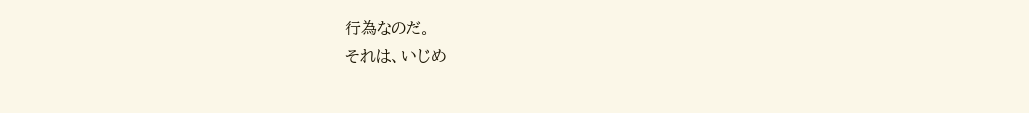行為なのだ。
それは、いじめ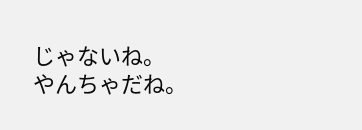じゃないね。
やんちゃだね。